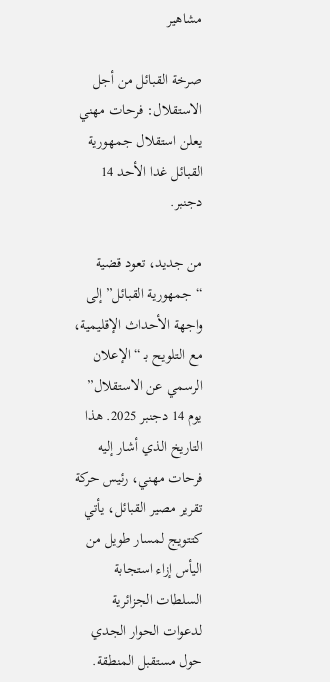مشاهير

صرخة القبائل من أجل الاستقلال: فرحات مهني يعلن استقلال جمهورية القبائل غدا الأحد 14 دجنبر.

من جديد، تعود قضية “جمهورية القبائل” إلى واجهة الأحداث الإقليمية، مع التلويح بـ “الإعلان الرسمي عن الاستقلال” يوم 14 دجنبر 2025. هذا التاريخ الذي أشار إليه فرحات مهني، رئيس حركة تقرير مصير القبائل، يأتي كتتويج لمسار طويل من اليأس إزاء استجابة السلطات الجزائرية لدعوات الحوار الجدي حول مستقبل المنطقة.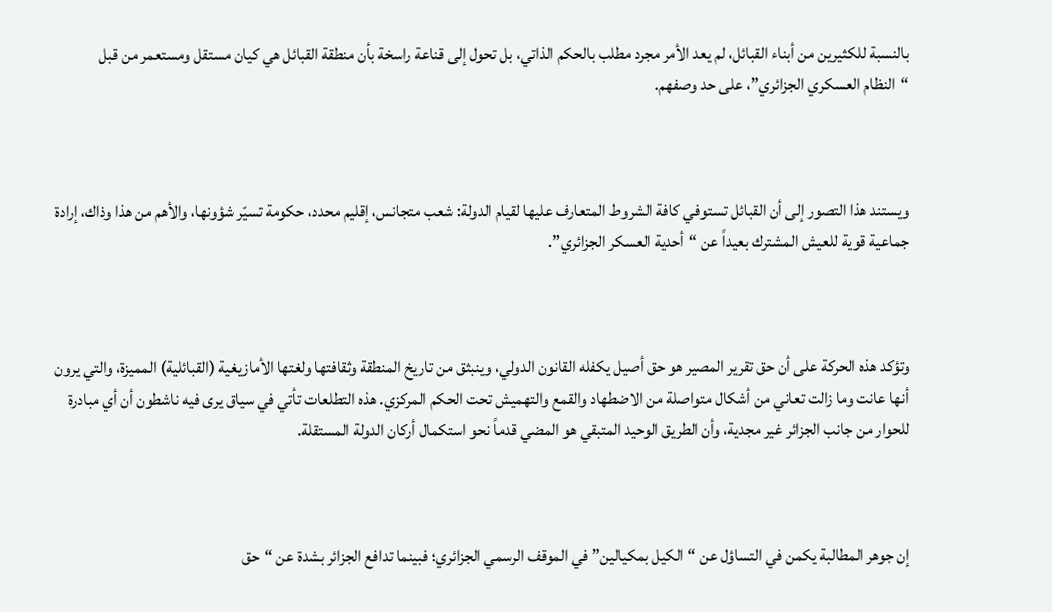بالنسبة للكثيرين من أبناء القبائل، لم يعد الأمر مجرد مطلب بالحكم الذاتي، بل تحول إلى قناعة راسخة بأن منطقة القبائل هي كيان مستقل ومستعمر من قبل “النظام العسكري الجزائري”، على حد وصفهم.



ويستند هذا التصور إلى أن القبائل تستوفي كافة الشروط المتعارف عليها لقيام الدولة: شعب متجانس، إقليم محدد، حكومة تسيّر شؤونها، والأهم من هذا وذاك، إرادة جماعية قوية للعيش المشترك بعيداً عن “أحدية العسكر الجزائري”.



وتؤكد هذه الحركة على أن حق تقرير المصير هو حق أصيل يكفله القانون الدولي، وينبثق من تاريخ المنطقة وثقافتها ولغتها الأمازيغية (القبائلية) المميزة، والتي يرون أنها عانت وما زالت تعاني من أشكال متواصلة من الاضطهاد والقمع والتهميش تحت الحكم المركزي. هذه التطلعات تأتي في سياق يرى فيه ناشطون أن أي مبادرة للحوار من جانب الجزائر غير مجدية، وأن الطريق الوحيد المتبقي هو المضي قدماً نحو استكمال أركان الدولة المستقلة.



إن جوهر المطالبة يكمن في التساؤل عن “الكيل بمكيالين” في الموقف الرسمي الجزائري؛ فبينما تدافع الجزائر بشدة عن “حق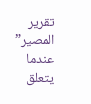تقرير المصير” عندما يتعلق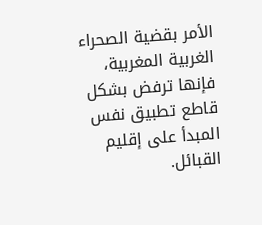الأمر بقضية الصحراء الغربية المغربية، فإنها ترفض بشكل قاطع تطبيق نفس المبدأ على إقليم القبائل.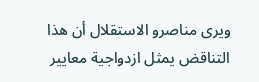ويرى مناصرو الاستقلال أن هذا التناقض يمثل ازدواجية معايير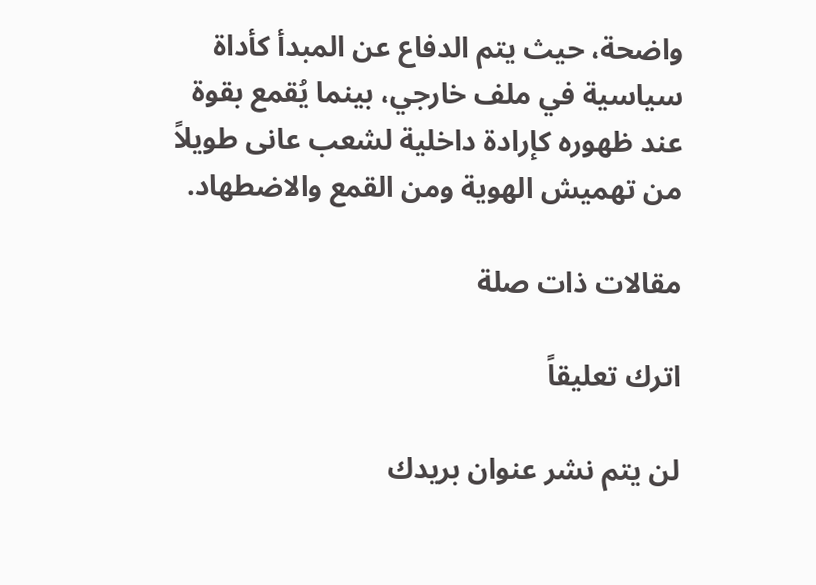واضحة، حيث يتم الدفاع عن المبدأ كأداة سياسية في ملف خارجي، بينما يُقمع بقوة عند ظهوره كإرادة داخلية لشعب عانى طويلاً من تهميش الهوية ومن القمع والاضطهاد.

مقالات ذات صلة

اترك تعليقاً

لن يتم نشر عنوان بريدك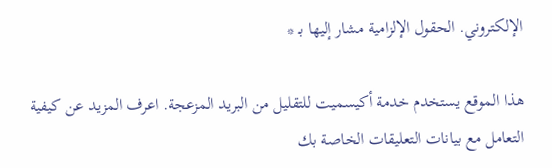الإلكتروني. الحقول الإلزامية مشار إليها بـ *

هذا الموقع يستخدم خدمة أكيسميت للتقليل من البريد المزعجة. اعرف المزيد عن كيفية التعامل مع بيانات التعليقات الخاصة بك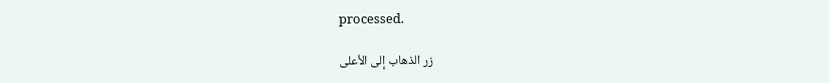processed.

زر الذهاب إلى الأعلى